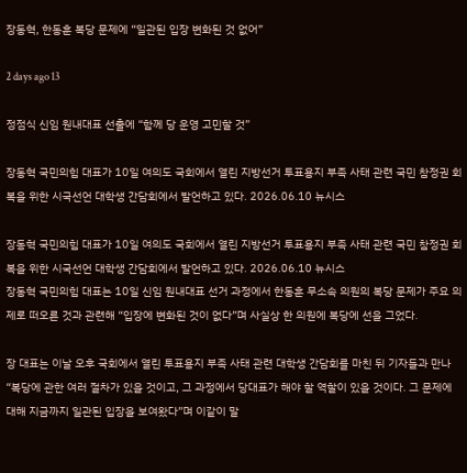장동혁, 한동훈 복당 문제에 “일관된 입장 변화된 것 없어”

2 days ago 13

정점식 신임 원내대표 선출에 “함께 당 운영 고민할 것”

장동혁 국민의힘 대표가 10일 여의도 국회에서 열린 지방선거 투표용지 부족 사태 관련 국민 참정권 회복을 위한 시국선언 대학생 간담회에서 발언하고 있다. 2026.06.10 뉴시스

장동혁 국민의힘 대표가 10일 여의도 국회에서 열린 지방선거 투표용지 부족 사태 관련 국민 참정권 회복을 위한 시국선언 대학생 간담회에서 발언하고 있다. 2026.06.10 뉴시스
장동혁 국민의힘 대표는 10일 신임 원내대표 선거 과정에서 한동훈 무소속 의원의 복당 문제가 주요 의제로 떠오른 것과 관련해 “입장에 변화된 것이 없다”며 사실상 한 의원에 복당에 선을 그었다.

장 대표는 이날 오후 국회에서 열린 투표용지 부족 사태 관련 대학생 간담회를 마친 뒤 기자들과 만나 “복당에 관한 여러 절차가 있을 것이고, 그 과정에서 당대표가 해야 할 역할이 있을 것이다. 그 문제에 대해 지금까지 일관된 입장을 보여왔다”며 이같이 말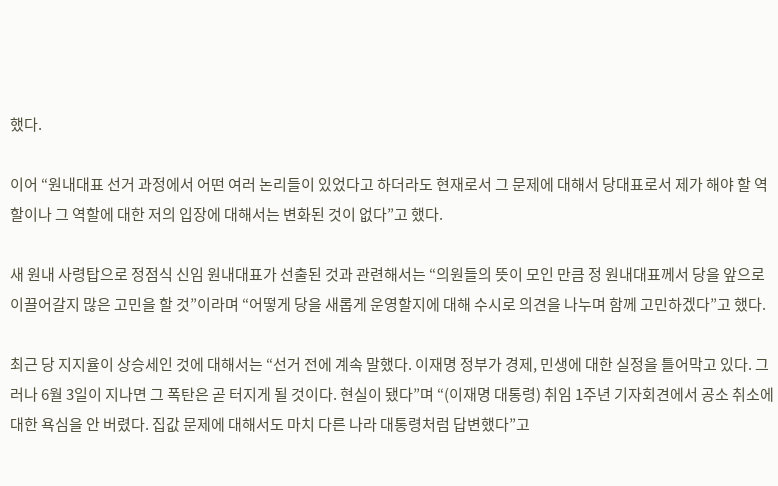했다.

이어 “원내대표 선거 과정에서 어떤 여러 논리들이 있었다고 하더라도 현재로서 그 문제에 대해서 당대표로서 제가 해야 할 역할이나 그 역할에 대한 저의 입장에 대해서는 변화된 것이 없다”고 했다.

새 원내 사령탑으로 정점식 신임 원내대표가 선출된 것과 관련해서는 “의원들의 뜻이 모인 만큼 정 원내대표께서 당을 앞으로 이끌어갈지 많은 고민을 할 것”이라며 “어떻게 당을 새롭게 운영할지에 대해 수시로 의견을 나누며 함께 고민하겠다”고 했다.

최근 당 지지율이 상승세인 것에 대해서는 “선거 전에 계속 말했다. 이재명 정부가 경제, 민생에 대한 실정을 틀어막고 있다. 그러나 6월 3일이 지나면 그 폭탄은 곧 터지게 될 것이다. 현실이 됐다”며 “(이재명 대통령) 취임 1주년 기자회견에서 공소 취소에 대한 욕심을 안 버렸다. 집값 문제에 대해서도 마치 다른 나라 대통령처럼 답변했다”고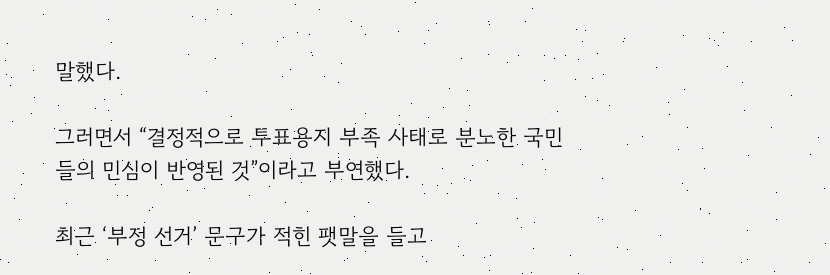말했다.

그러면서 “결정적으로 투표용지 부족 사태로 분노한 국민들의 민심이 반영된 것”이라고 부연했다.

최근 ‘부정 선거’ 문구가 적힌 팻말을 들고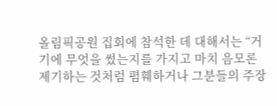올림픽공원 집회에 참석한 데 대해서는 “거기에 무엇을 썼는지를 가지고 마치 음모론 제기하는 것처럼 폄훼하거나 그분들의 주장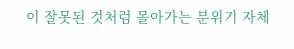이 잘못된 것처럼 몰아가는 분위기 자체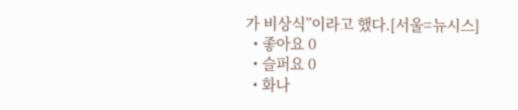가 비상식”이라고 했다.[서울=뉴시스]
  • 좋아요 0
  • 슬퍼요 0
  • 화나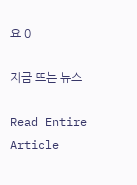요 0

지금 뜨는 뉴스

Read Entire Article